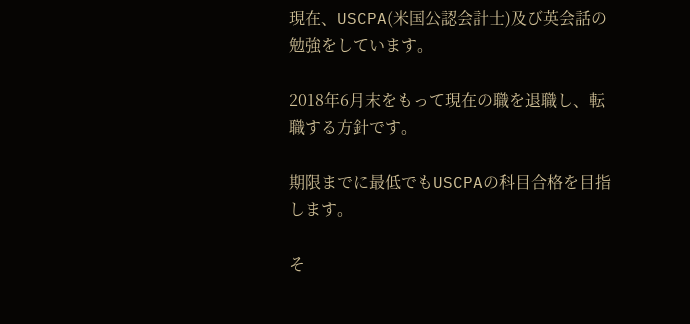現在、USCPA(米国公認会計士)及び英会話の勉強をしています。

2018年6月末をもって現在の職を退職し、転職する方針です。

期限までに最低でもUSCPAの科目合格を目指します。

そ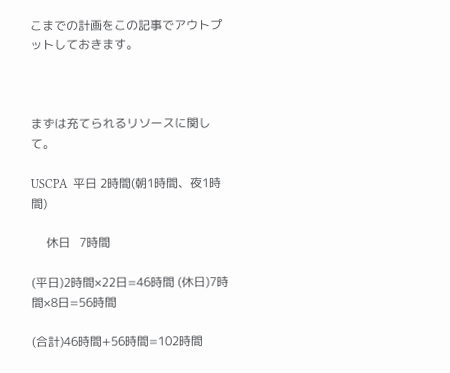こまでの計画をこの記事でアウトプットしておきます。



まずは充てられるリソースに関して。

USCPA  平日 2時間(朝1時間、夜1時間)

     休日   7時間

(平日)2時間×22日=46時間 (休日)7時間×8日=56時間

(合計)46時間+56時間=102時間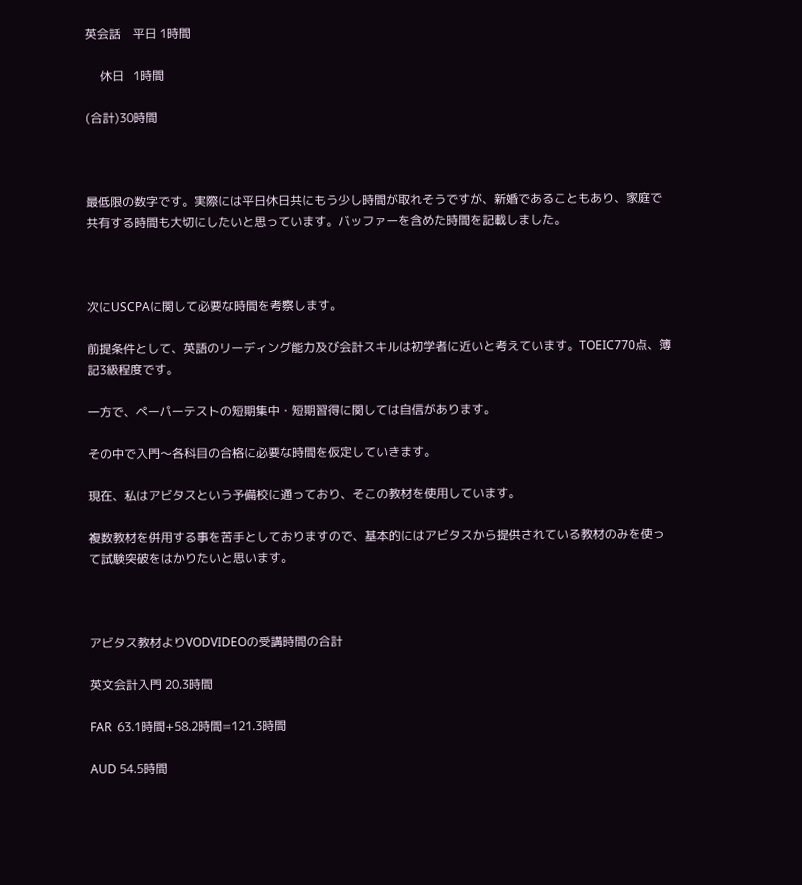英会話    平日 1時間

     休日   1時間

(合計)30時間



最低限の数字です。実際には平日休日共にもう少し時間が取れそうですが、新婚であることもあり、家庭で共有する時間も大切にしたいと思っています。バッファーを含めた時間を記載しました。



次にUSCPAに関して必要な時間を考察します。

前提条件として、英語のリーディング能力及び会計スキルは初学者に近いと考えています。TOEIC770点、簿記3級程度です。

一方で、ペーパーテストの短期集中・短期習得に関しては自信があります。

その中で入門〜各科目の合格に必要な時間を仮定していきます。

現在、私はアビタスという予備校に通っており、そこの教材を使用しています。

複数教材を併用する事を苦手としておりますので、基本的にはアビタスから提供されている教材のみを使って試験突破をはかりたいと思います。



アビタス教材よりVODVIDEOの受講時間の合計

英文会計入門 20.3時間

FAR  63.1時間+58.2時間=121.3時間

AUD 54.5時間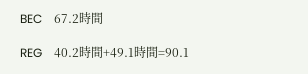BEC    67.2時間

REG    40.2時間+49.1時間=90.1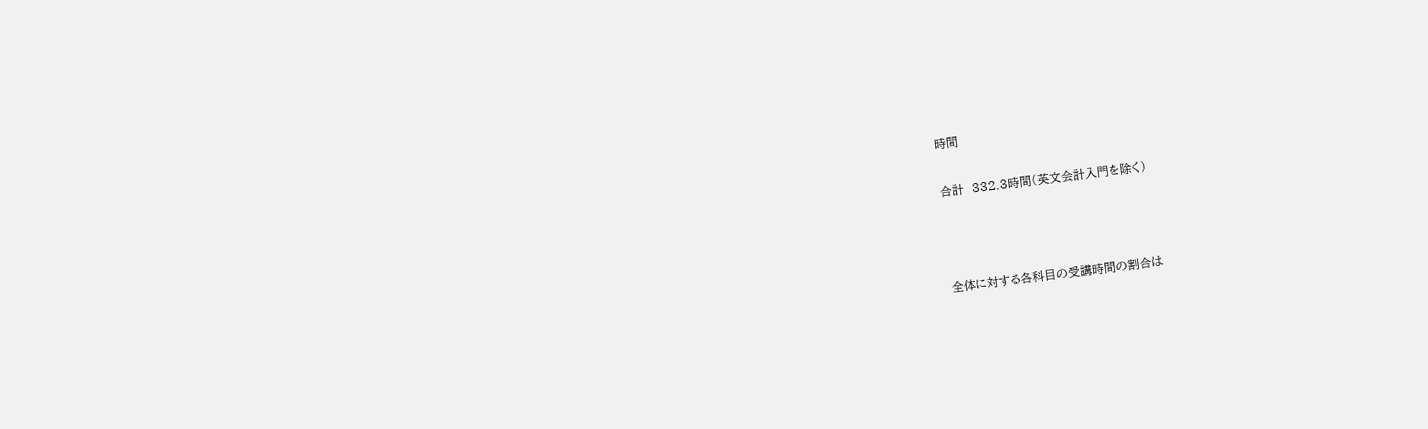時間

合計  332.3時間(英文会計入門を除く)



全体に対する各科目の受講時間の割合は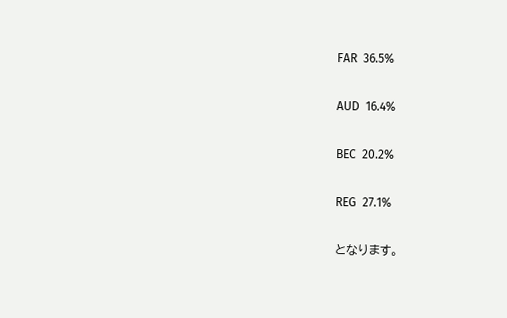FAR  36.5%

AUD  16.4%

BEC  20.2%

REG  27.1%

となります。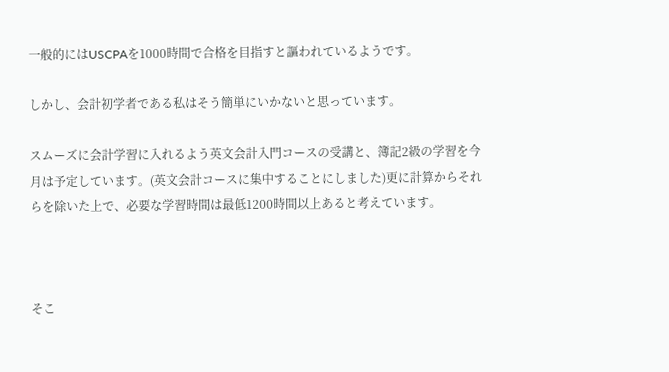一般的にはUSCPAを1000時間で合格を目指すと謳われているようです。

しかし、会計初学者である私はそう簡単にいかないと思っています。

スムーズに会計学習に入れるよう英文会計入門コースの受講と、簿記2級の学習を今月は予定しています。(英文会計コースに集中することにしました)更に計算からそれらを除いた上で、必要な学習時間は最低1200時間以上あると考えています。



そこ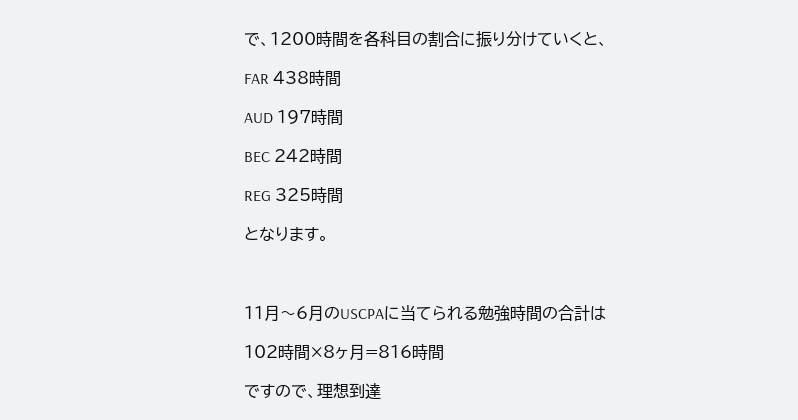で、1200時間を各科目の割合に振り分けていくと、

FAR 438時間

AUD 197時間

BEC 242時間

REG 325時間

となります。



11月〜6月のUSCPAに当てられる勉強時間の合計は

102時間×8ヶ月=816時間

ですので、理想到達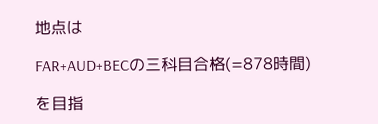地点は

FAR+AUD+BECの三科目合格(=878時間)

を目指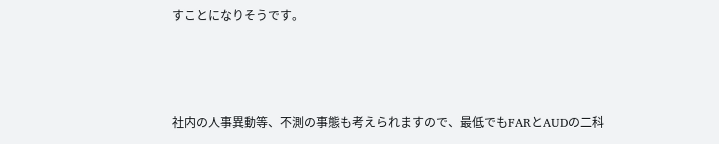すことになりそうです。



社内の人事異動等、不測の事態も考えられますので、最低でもFARとAUDの二科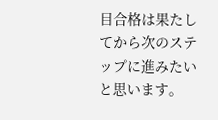目合格は果たしてから次のステップに進みたいと思います。